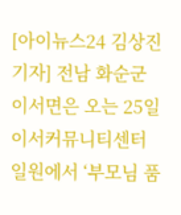[아이뉴스24 김상진 기자] 전남 화순군 이서면은 오는 25일 이서커뮤니티센터 일원에서 ‘부모님 품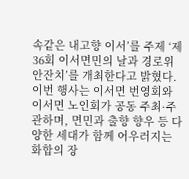속같은 내고향 이서’를 주제 ‘제36회 이서면민의 날과 경로위안잔치’를 개최한다고 밝혔다.
이번 행사는 이서면 번영회와 이서면 노인회가 공동 주최·주관하며, 면민과 출향 향우 등 다양한 세대가 함께 어우러지는 화합의 장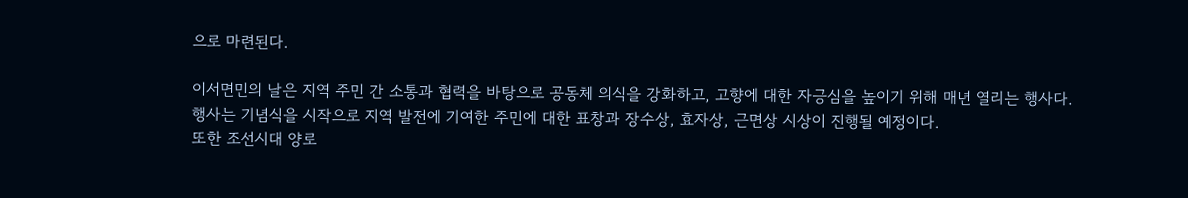으로 마련된다.

이서면민의 날은 지역 주민 간 소통과 협력을 바탕으로 공동체 의식을 강화하고, 고향에 대한 자긍심을 높이기 위해 매년 열리는 행사다.
행사는 기념식을 시작으로 지역 발전에 기여한 주민에 대한 표창과 장수상, 효자상, 근면상 시상이 진행될 예정이다.
또한 조선시대 양로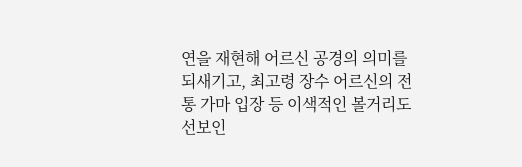연을 재현해 어르신 공경의 의미를 되새기고, 최고령 장수 어르신의 전통 가마 입장 등 이색적인 볼거리도 선보인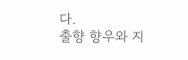다.
출향 향우와 지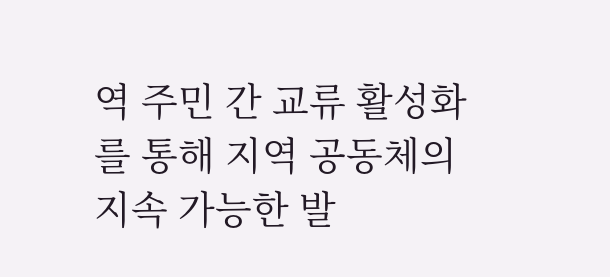역 주민 간 교류 활성화를 통해 지역 공동체의 지속 가능한 발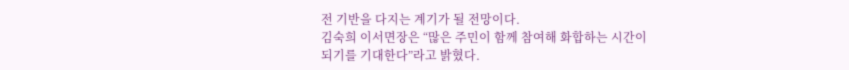전 기반을 다지는 계기가 될 전망이다.
김숙희 이서면장은 “많은 주민이 함께 참여해 화합하는 시간이 되기를 기대한다”라고 밝혔다.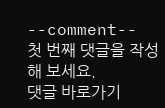--comment--
첫 번째 댓글을 작성해 보세요.
댓글 바로가기